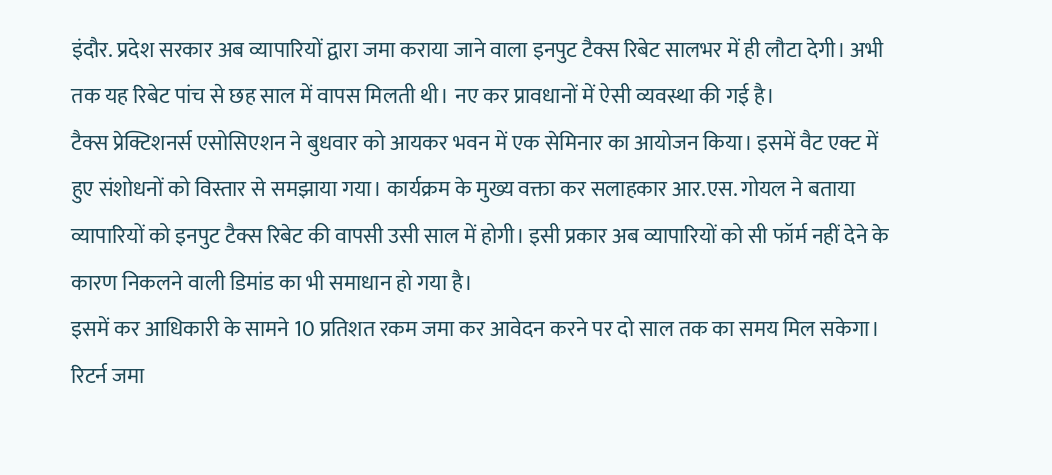इंदौर. प्रदेश सरकार अब व्यापारियों द्वारा जमा कराया जाने वाला इनपुट टैक्स रिबेट सालभर में ही लौटा देगी। अभी तक यह रिबेट पांच से छह साल में वापस मिलती थी। नए कर प्रावधानों में ऐसी व्यवस्था की गई है।
टैक्स प्रेक्टिशनर्स एसोसिएशन ने बुधवार को आयकर भवन में एक सेमिनार का आयोजन किया। इसमें वैट एक्ट में हुए संशोधनों को विस्तार से समझाया गया। कार्यक्रम के मुख्य वक्ता कर सलाहकार आर.एस. गोयल ने बताया व्यापारियों को इनपुट टैक्स रिबेट की वापसी उसी साल में होगी। इसी प्रकार अब व्यापारियों को सी फॉर्म नहीं देने के कारण निकलने वाली डिमांड का भी समाधान हो गया है।
इसमें कर आधिकारी के सामने 10 प्रतिशत रकम जमा कर आवेदन करने पर दो साल तक का समय मिल सकेगा। रिटर्न जमा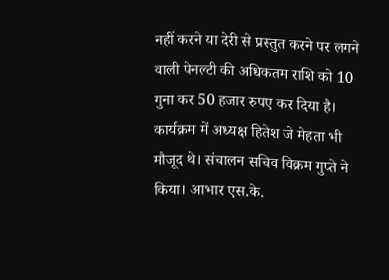नहीं करने या देरी से प्रस्तुत करने पर लगने वाली पेनल्टी की अधिकतम राशि को 10 गुना कर 50 हजार रुपए कर दिया है। कार्यक्रम में अध्यक्ष हितेश जे मेहता भी मौजूद थे। संचालन सचिव विक्रम गुप्ते ने किया। आभार एस.के.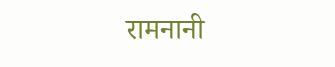रामनानी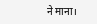ने माना।